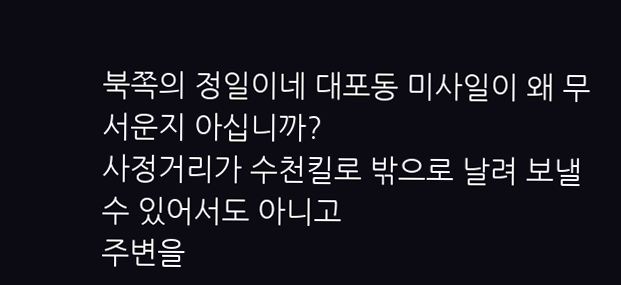북쪽의 정일이네 대포동 미사일이 왜 무서운지 아십니까?
사정거리가 수천킬로 밖으로 날려 보낼 수 있어서도 아니고
주변을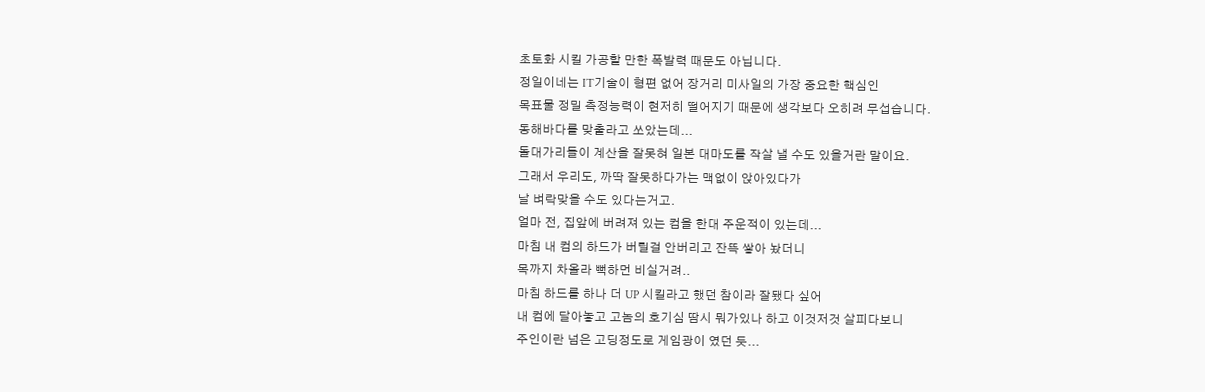초토화 시킬 가공할 만한 폭발력 때문도 아닙니다.
정일이네는 IT기술이 형편 없어 장거리 미사일의 가장 중요한 핵심인
목표물 정밀 측정능력이 현저히 떨어지기 때문에 생각보다 오히려 무섭습니다.
동해바다를 맞출라고 쏘았는데...
돌대가리들이 계산을 잘못혀 일본 대마도를 작살 낼 수도 있을거란 말이요.
그래서 우리도, 까딱 잘못하다가는 맥없이 앉아있다가
날 벼락맞을 수도 있다는거고.
얼마 전, 집앞에 버려져 있는 컴을 한대 주운적이 있는데...
마침 내 컴의 하드가 버릴걸 안버리고 잔뜩 쌓아 놨더니
목까지 차올라 뻑하먼 비실거려..
마침 하드를 하나 더 UP 시킬라고 했던 참이라 잘됐다 싶어
내 컴에 달아놓고 고놈의 호기심 땀시 뭐가있나 하고 이것저것 살피다보니
주인이란 넘은 고딩정도로 게임광이 였던 듯...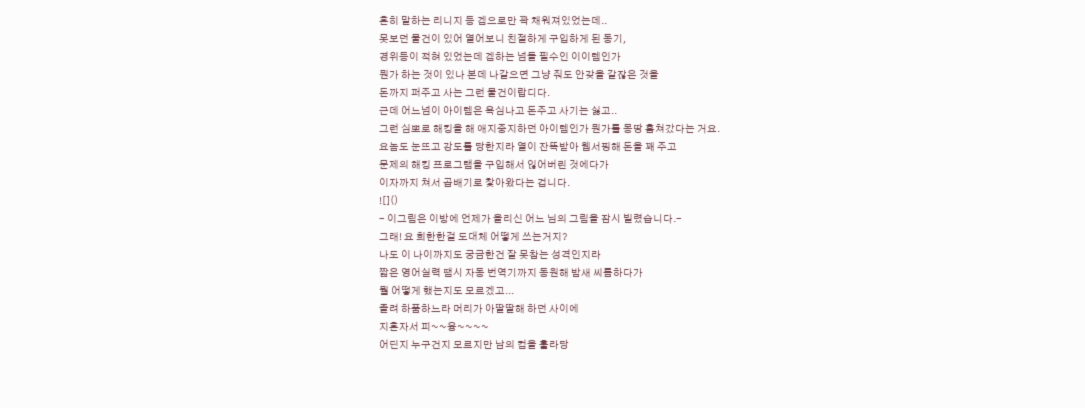흔히 말하는 리니지 등 겜으로만 꽉 채워져있었는데..
못보던 물건이 있어 열어보니 친절하게 구입하게 된 동기,
경위등이 적혀 있었는데 겜하는 넘들 필수인 이이템인가
뭔가 하는 것이 있나 본데 나같으면 그냥 줘도 안갖을 같잖은 것을
돈까지 퍼주고 사는 그런 물건이랍디다.
근데 어느넘이 아이템은 욕심나고 돈주고 사기는 싫고..
그런 심뽀로 해킹을 해 애지중지하던 아이템인가 뭔가를 몽땅 훔쳐갔다는 거요.
요놈도 눈뜨고 강도를 당한지라 열이 잔뜩받아 웹서핑해 돈을 꽤 주고
문제의 해킹 프로그램을 구입해서 읺어버린 것에다가
이자까지 쳐서 곱배기로 찿아왔다는 겁니다.
![]()
- 이그림은 이방에 언제가 올리신 어느 님의 그림을 잠시 빌렸습니다.-
그래! 요 희한한걸 도대체 어떻게 쓰는거지?
나도 이 나이까지도 궁금한건 잘 못참는 성격인지라
짧은 영어실력 땜시 자동 번역기까지 동원해 밤새 씨름하다가
뭘 어떻게 했는지도 모르겠고...
졸려 하품하느라 머리가 아딸딸해 하던 사이에
지혼자서 피~~융~~~~
어딘지 누구건지 모르지만 남의 컴을 훌라당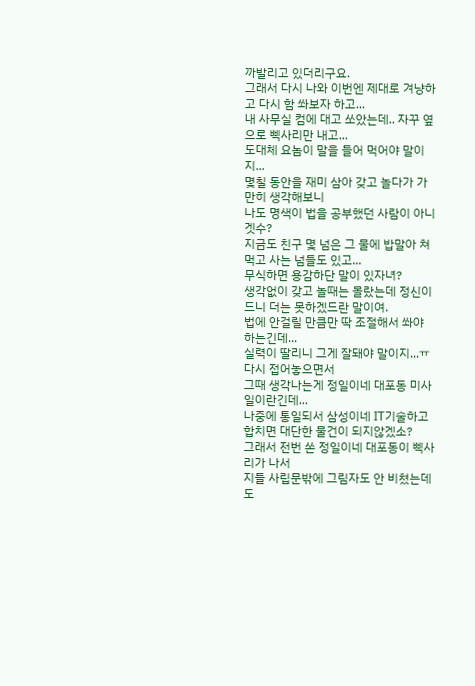까발리고 있더리구요.
그래서 다시 나와 이번엔 제대로 겨냥하고 다시 함 쏴보자 하고...
내 사무실 컴에 대고 쏘았는데.. 자꾸 옆으로 삑사리만 내고...
도대체 요놈이 말을 들어 먹어야 말이지...
몇칠 동안을 재미 삼아 갖고 놀다가 가만히 생각해보니
나도 명색이 법을 공부했던 사람이 아니겟수?
지금도 친구 몇 넘은 그 물에 밥말아 쳐먹고 사는 넘들도 있고...
무식하면 용감하단 말이 있자녀?
생각없이 갖고 놀때는 몰랐는데 정신이 드니 더는 못하겠드란 말이여.
법에 안걸릴 만큼만 딱 조절해서 쏴야 하는긴데...
실력이 딸리니 그게 잘돼야 말이지...ㅠ
다시 접어놓으면서
그때 생각나는게 정일이네 대포동 미사일이란긴데...
나중에 통일되서 삼성이네 IT기술하고 합치면 대단한 물건이 되지않겠소?
그래서 전번 쏜 정일이네 대포동이 삑사리가 나서
지들 사립문밖에 그림자도 안 비쳤는데도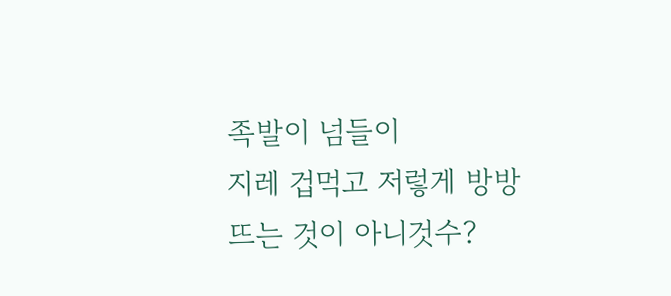족발이 넘들이
지레 겁먹고 저렇게 방방 뜨는 것이 아니것수?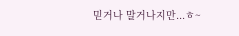믿거나 말거나지만...ㅎ~